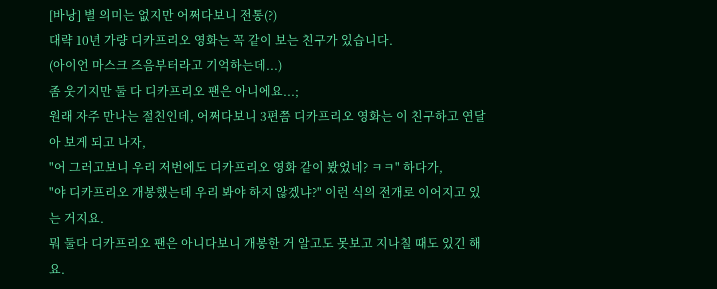[바낭] 별 의미는 없지만 어쩌다보니 전통(?)
대략 10년 가량 디카프리오 영화는 꼭 같이 보는 친구가 있습니다.
(아이언 마스크 즈음부터라고 기억하는데...)
좀 웃기지만 둘 다 디카프리오 팬은 아니에요...;
원래 자주 만나는 절친인데, 어쩌다보니 3편쯤 디카프리오 영화는 이 친구하고 연달아 보게 되고 나자,
"어 그러고보니 우리 저번에도 디카프리오 영화 같이 봤었네? ㅋㅋ" 하다가,
"야 디카프리오 개봉했는데 우리 봐야 하지 않겠냐?" 이런 식의 전개로 이어지고 있는 거지요.
뭐 둘다 디카프리오 팬은 아니다보니 개봉한 거 알고도 못보고 지나칠 때도 있긴 해요.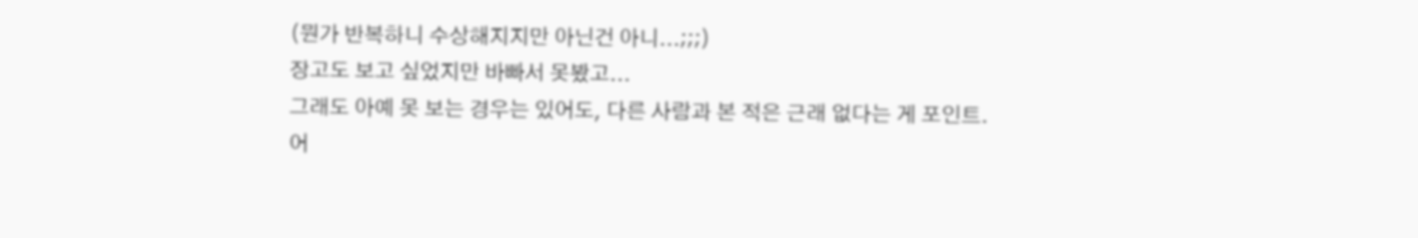(뭔가 반복하니 수상해지지만 아닌건 아니...;;;)
장고도 보고 싶었지만 바빠서 못봤고...
그래도 아예 못 보는 경우는 있어도, 다른 사람과 본 적은 근래 없다는 게 포인트.
어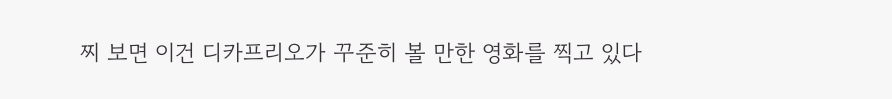찌 보면 이건 디카프리오가 꾸준히 볼 만한 영화를 찍고 있다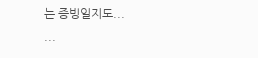는 증빙일지도...
...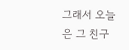그래서 오늘은 그 친구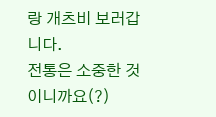랑 개츠비 보러갑니다.
전통은 소중한 것이니까요(?)